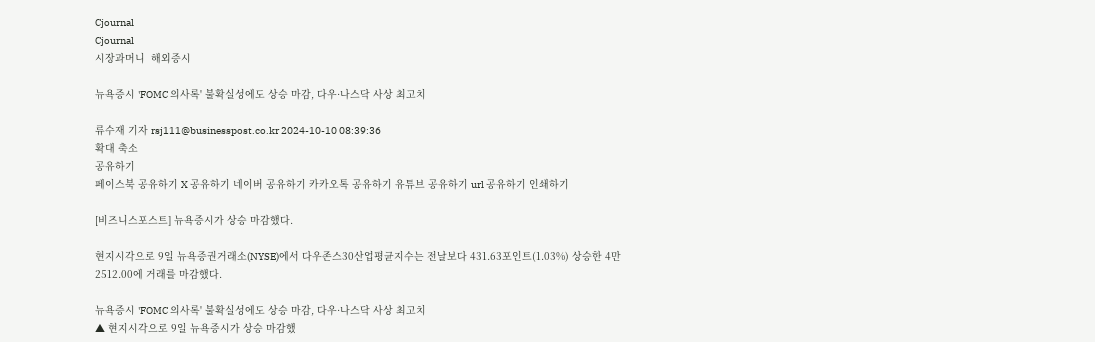Cjournal
Cjournal
시장과머니  해외증시

뉴욕증시 'FOMC 의사록' 불확실성에도 상승 마감, 다우·나스닥 사상 최고치

류수재 기자 rsj111@businesspost.co.kr 2024-10-10 08:39:36
확대 축소
공유하기
페이스북 공유하기 X 공유하기 네이버 공유하기 카카오톡 공유하기 유튜브 공유하기 url 공유하기 인쇄하기

[비즈니스포스트] 뉴욕증시가 상승 마감했다.

현지시각으로 9일 뉴욕증권거래소(NYSE)에서 다우존스30산업평균지수는 전날보다 431.63포인트(1.03%) 상승한 4만2512.00에 거래를 마감했다.

뉴욕증시 'FOMC 의사록' 불확실성에도 상승 마감, 다우·나스닥 사상 최고치
▲ 현지시각으로 9일 뉴욕증시가 상승 마감했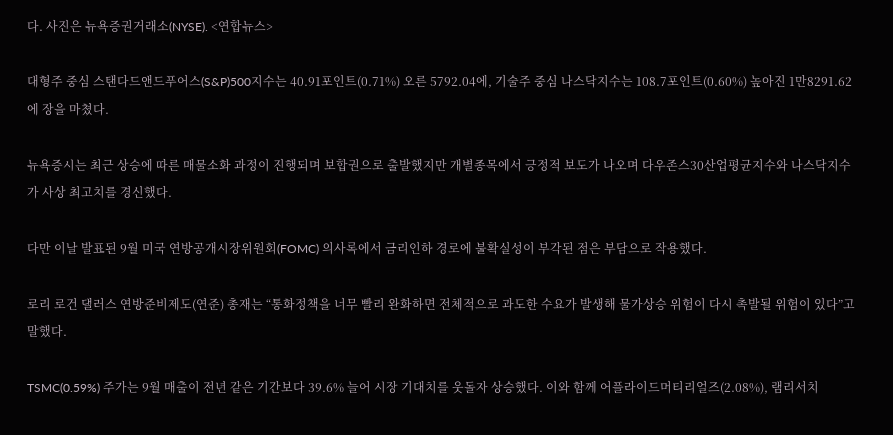다. 사진은 뉴욕증권거래소(NYSE). <연합뉴스>

대형주 중심 스탠다드앤드푸어스(S&P)500지수는 40.91포인트(0.71%) 오른 5792.04에, 기술주 중심 나스닥지수는 108.7포인트(0.60%) 높아진 1만8291.62에 장을 마쳤다.

뉴욕증시는 최근 상승에 따른 매물소화 과정이 진행되며 보합권으로 출발했지만 개별종목에서 긍정적 보도가 나오며 다우존스30산업평균지수와 나스닥지수가 사상 최고치를 경신했다.

다만 이날 발표된 9월 미국 연방공개시장위원회(FOMC) 의사록에서 금리인하 경로에 불확실성이 부각된 점은 부담으로 작용했다.

로리 로건 댈러스 연방준비제도(연준) 총재는 “통화정책을 너무 빨리 완화하면 전체적으로 과도한 수요가 발생해 물가상승 위험이 다시 촉발될 위험이 있다”고 말했다.

TSMC(0.59%) 주가는 9월 매출이 전년 같은 기간보다 39.6% 늘어 시장 기대치를 웃돌자 상승했다. 이와 함께 어플라이드머티리얼즈(2.08%), 램리서치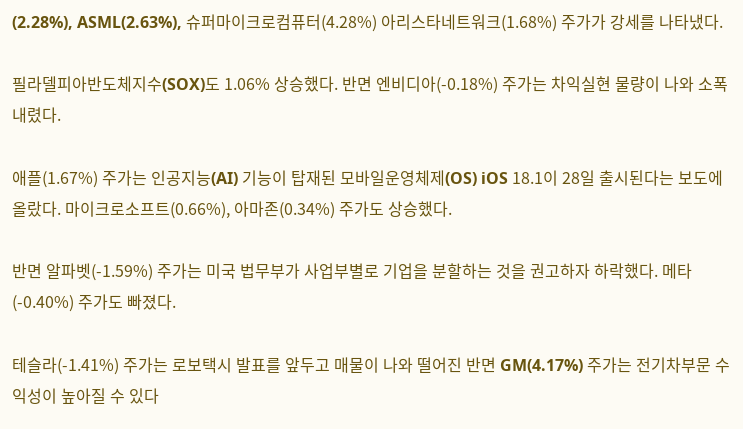(2.28%), ASML(2.63%), 슈퍼마이크로컴퓨터(4.28%) 아리스타네트워크(1.68%) 주가가 강세를 나타냈다.

필라델피아반도체지수(SOX)도 1.06% 상승했다. 반면 엔비디아(-0.18%) 주가는 차익실현 물량이 나와 소폭 내렸다.

애플(1.67%) 주가는 인공지능(AI) 기능이 탑재된 모바일운영체제(OS) iOS 18.1이 28일 출시된다는 보도에 올랐다. 마이크로소프트(0.66%), 아마존(0.34%) 주가도 상승했다.

반면 알파벳(-1.59%) 주가는 미국 법무부가 사업부별로 기업을 분할하는 것을 권고하자 하락했다. 메타(-0.40%) 주가도 빠졌다.

테슬라(-1.41%) 주가는 로보택시 발표를 앞두고 매물이 나와 떨어진 반면 GM(4.17%) 주가는 전기차부문 수익성이 높아질 수 있다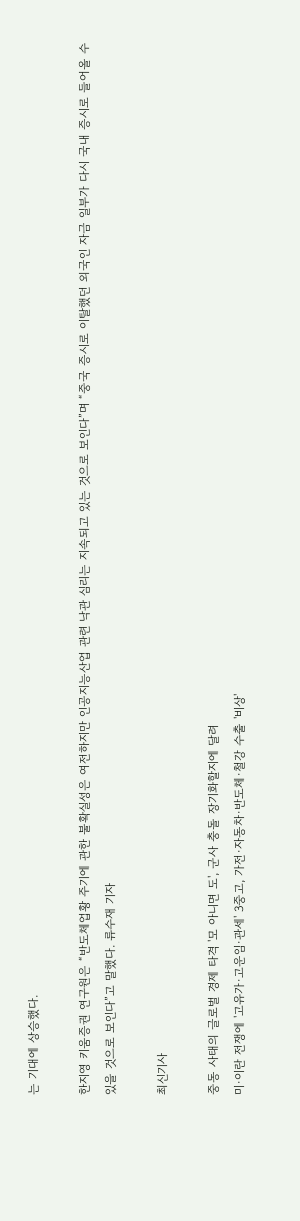는 기대에 상승했다.

한지영 키움증권 연구원은 “반도체업황 주기에 관한 불확실성은 여전하지만 인공지능산업 관련 낙관 심리는 지속되고 있는 것으로 보인다”며 “중국 증시로 이탈했던 외국인 자금 일부가 다시 국내 증시로 들어올 수 있을 것으로 보인다”고 말했다. 류수재 기자

최신기사

중동 사태의 글로벌 경제 타격 '모 아니면 도', 군사 충돌 장기화할지에 달려
미·이란 전쟁에 '고유가·고운임·관세' 3중고, 가전·자동차·반도체·철강 수출 '비상'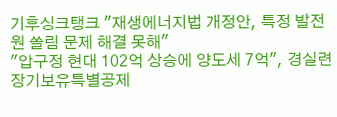기후싱크탱크 "재생에너지법 개정안, 특정 발전원 쏠림 문제 해결 못해"
"압구정 현대 102억 상승에 양도세 7억", 경실련 장기보유특별공제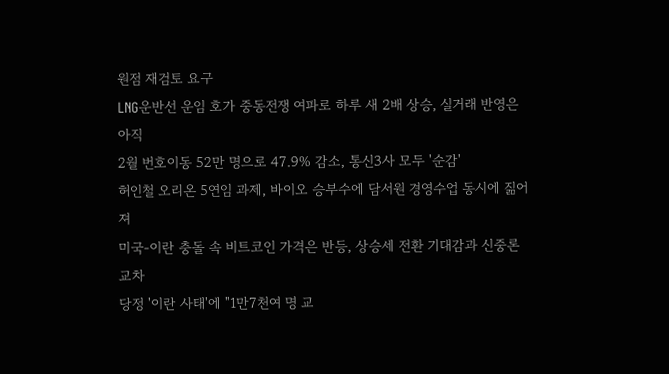원점 재검토 요구
LNG운반선 운임 호가 중동전쟁 여파로 하루 새 2배 상승, 실거래 반영은 아직
2월 번호이동 52만 명으로 47.9% 감소, 통신3사 모두 '순감'
허인철 오리온 5연임 과제, 바이오 승부수에 담서원 경영수업 동시에 짊어져
미국-이란 충돌 속 비트코인 가격은 반등, 상승세 전환 기대감과 신중론 교차
당정 '이란 사태'에 "1만7천여 명 교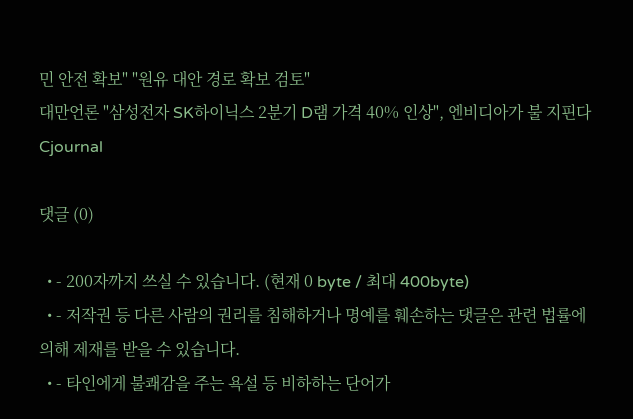민 안전 확보" "원유 대안 경로 확보 검토"
대만언론 "삼성전자 SK하이닉스 2분기 D램 가격 40% 인상", 엔비디아가 불 지핀다
Cjournal

댓글 (0)

  • - 200자까지 쓰실 수 있습니다. (현재 0 byte / 최대 400byte)
  • - 저작권 등 다른 사람의 권리를 침해하거나 명예를 훼손하는 댓글은 관련 법률에 의해 제재를 받을 수 있습니다.
  • - 타인에게 불쾌감을 주는 욕설 등 비하하는 단어가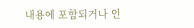내용에 포함되거나 인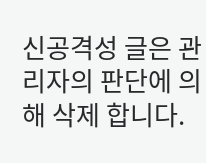신공격성 글은 관리자의 판단에 의해 삭제 합니다.